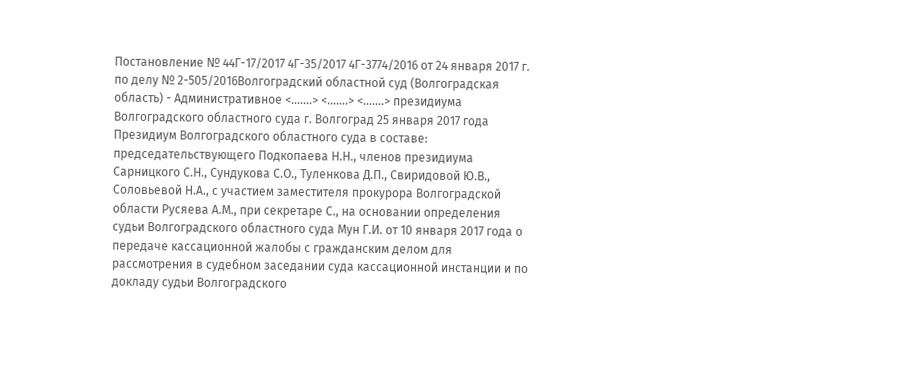Постановление № 44Г-17/2017 4Г-35/2017 4Г-3774/2016 от 24 января 2017 г. по делу № 2-505/2016Волгоградский областной суд (Волгоградская область) - Административное <.......> <.......> <.......> президиума Волгоградского областного суда г. Волгоград 25 января 2017 года Президиум Волгоградского областного суда в составе: председательствующего Подкопаева Н.Н., членов президиума Сарницкого С.Н., Сундукова С.О., Туленкова Д.П., Свиридовой Ю.В., Соловьевой Н.А., с участием заместителя прокурора Волгоградской области Русяева А.М., при секретаре С., на основании определения судьи Волгоградского областного суда Мун Г.И. от 10 января 2017 года о передаче кассационной жалобы с гражданским делом для рассмотрения в судебном заседании суда кассационной инстанции и по докладу судьи Волгоградского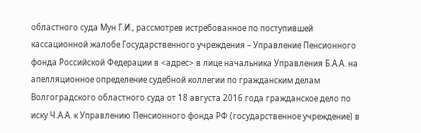областного суда Мун Г.И., рассмотрев истребованное по поступившей кассационной жалобе Государственного учреждения – Управление Пенсионного фонда Российской Федерации в <адрес> в лице начальника Управления Б.А.А. на апелляционное определение судебной коллегии по гражданским делам Волгоградского областного суда от 18 августа 2016 года гражданское дело по иску Ч.А.А. к Управлению Пенсионного фонда РФ (государственное учреждение) в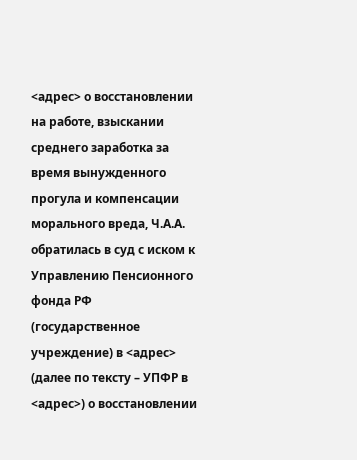<адрес> о восстановлении на работе, взыскании среднего заработка за время вынужденного прогула и компенсации морального вреда, Ч.А.А. обратилась в суд с иском к Управлению Пенсионного фонда РФ (государственное учреждение) в <адрес> (далее по тексту – УПФР в <адрес>) о восстановлении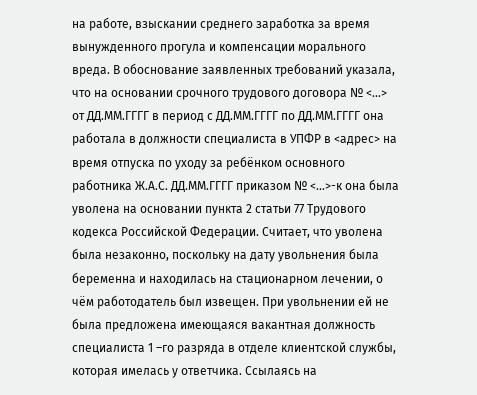на работе, взыскании среднего заработка за время вынужденного прогула и компенсации морального вреда. В обоснование заявленных требований указала, что на основании срочного трудового договора № <...> от ДД.ММ.ГГГГ в период с ДД.ММ.ГГГГ по ДД.ММ.ГГГГ она работала в должности специалиста в УПФР в <адрес> на время отпуска по уходу за ребёнком основного работника Ж.А.С. ДД.ММ.ГГГГ приказом № <...>-к она была уволена на основании пункта 2 статьи 77 Трудового кодекса Российской Федерации. Считает, что уволена была незаконно, поскольку на дату увольнения была беременна и находилась на стационарном лечении, о чём работодатель был извещен. При увольнении ей не была предложена имеющаяся вакантная должность специалиста 1 –го разряда в отделе клиентской службы, которая имелась у ответчика. Ссылаясь на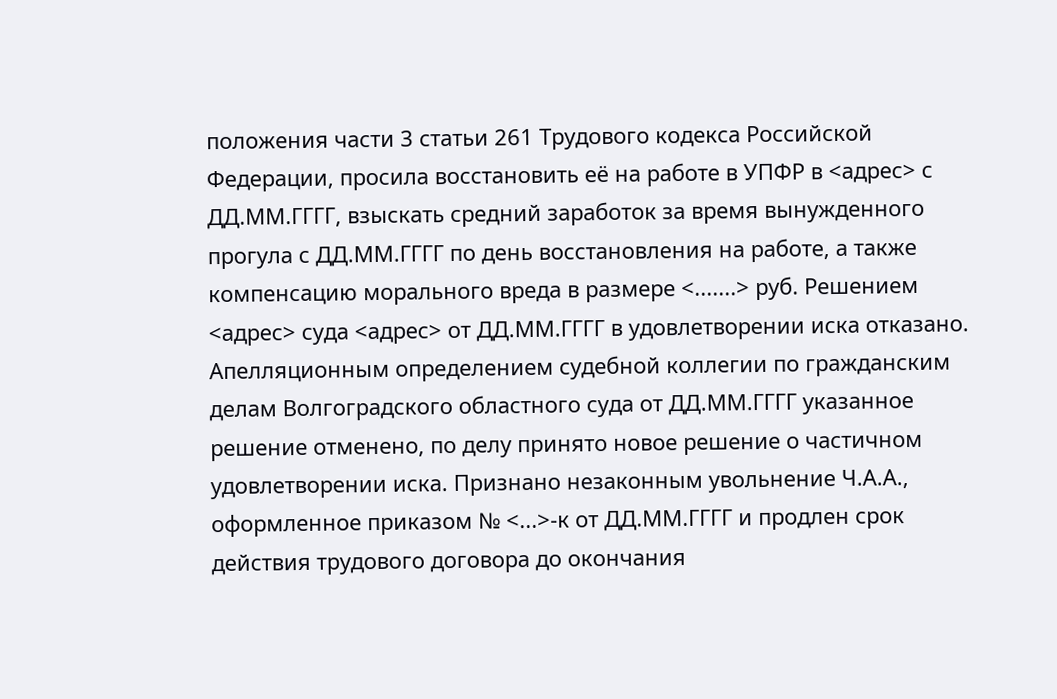положения части 3 статьи 261 Трудового кодекса Российской Федерации, просила восстановить её на работе в УПФР в <адрес> с ДД.ММ.ГГГГ, взыскать средний заработок за время вынужденного прогула с ДД.ММ.ГГГГ по день восстановления на работе, а также компенсацию морального вреда в размере <.......> руб. Решением <адрес> суда <адрес> от ДД.ММ.ГГГГ в удовлетворении иска отказано. Апелляционным определением судебной коллегии по гражданским делам Волгоградского областного суда от ДД.ММ.ГГГГ указанное решение отменено, по делу принято новое решение о частичном удовлетворении иска. Признано незаконным увольнение Ч.А.А., оформленное приказом № <...>-к от ДД.ММ.ГГГГ и продлен срок действия трудового договора до окончания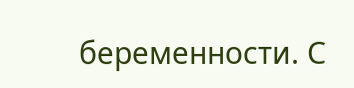беременности. С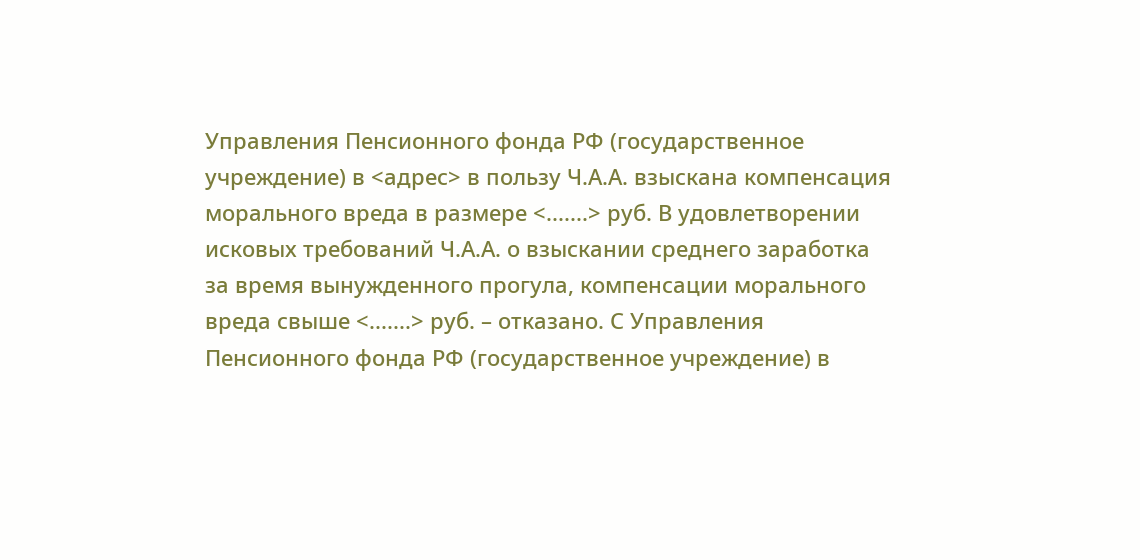Управления Пенсионного фонда РФ (государственное учреждение) в <адрес> в пользу Ч.А.А. взыскана компенсация морального вреда в размере <.......> руб. В удовлетворении исковых требований Ч.А.А. о взыскании среднего заработка за время вынужденного прогула, компенсации морального вреда свыше <.......> руб. – отказано. С Управления Пенсионного фонда РФ (государственное учреждение) в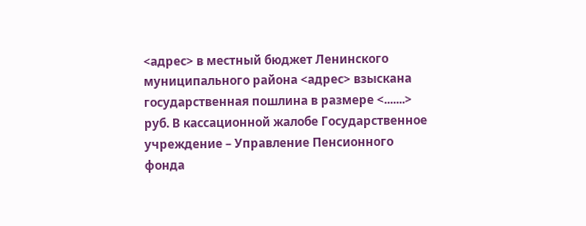<адрес> в местный бюджет Ленинского муниципального района <адрес> взыскана государственная пошлина в размере <.......> руб. В кассационной жалобе Государственное учреждение – Управление Пенсионного фонда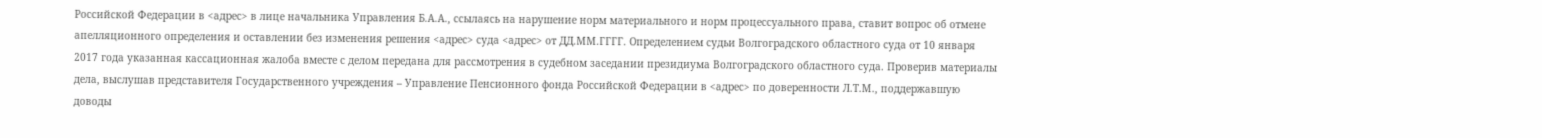Российской Федерации в <адрес> в лице начальника Управления Б.А.А., ссылаясь на нарушение норм материального и норм процессуального права, ставит вопрос об отмене апелляционного определения и оставлении без изменения решения <адрес> суда <адрес> от ДД.ММ.ГГГГ. Определением судьи Волгоградского областного суда от 10 января 2017 года указанная кассационная жалоба вместе с делом передана для рассмотрения в судебном заседании президиума Волгоградского областного суда. Проверив материалы дела, выслушав представителя Государственного учреждения – Управление Пенсионного фонда Российской Федерации в <адрес> по доверенности Л.Т.М., поддержавшую доводы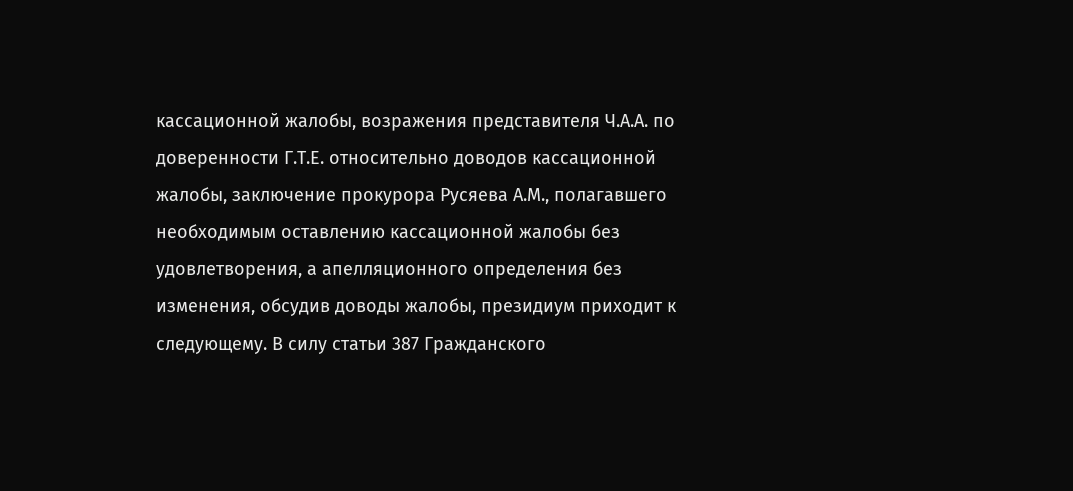кассационной жалобы, возражения представителя Ч.А.А. по доверенности Г.Т.Е. относительно доводов кассационной жалобы, заключение прокурора Русяева А.М., полагавшего необходимым оставлению кассационной жалобы без удовлетворения, а апелляционного определения без изменения, обсудив доводы жалобы, президиум приходит к следующему. В силу статьи 387 Гражданского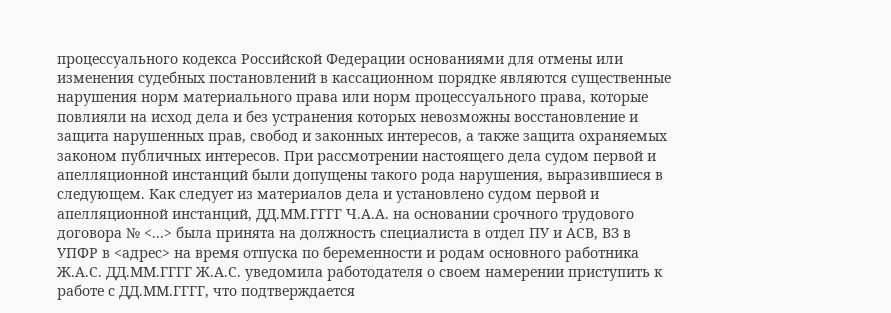процессуального кодекса Российской Федерации основаниями для отмены или изменения судебных постановлений в кассационном порядке являются существенные нарушения норм материального права или норм процессуального права, которые повлияли на исход дела и без устранения которых невозможны восстановление и защита нарушенных прав, свобод и законных интересов, а также защита охраняемых законом публичных интересов. При рассмотрении настоящего дела судом первой и апелляционной инстанций были допущены такого рода нарушения, выразившиеся в следующем. Как следует из материалов дела и установлено судом первой и апелляционной инстанций, ДД.ММ.ГГГГ Ч.А.А. на основании срочного трудового договора № <...> была принята на должность специалиста в отдел ПУ и АСВ, ВЗ в УПФР в <адрес> на время отпуска по беременности и родам основного работника Ж.А.С. ДД.ММ.ГГГГ Ж.А.С. уведомила работодателя о своем намерении приступить к работе с ДД.ММ.ГГГГ, что подтверждается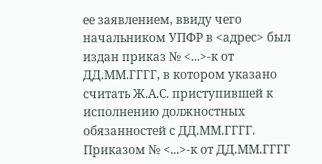ее заявлением, ввиду чего начальником УПФР в <адрес> был издан приказ № <...>-к от ДД.ММ.ГГГГ, в котором указано считать Ж.А.С. приступившей к исполнению должностных обязанностей с ДД.ММ.ГГГГ. Приказом № <...>-к от ДД.ММ.ГГГГ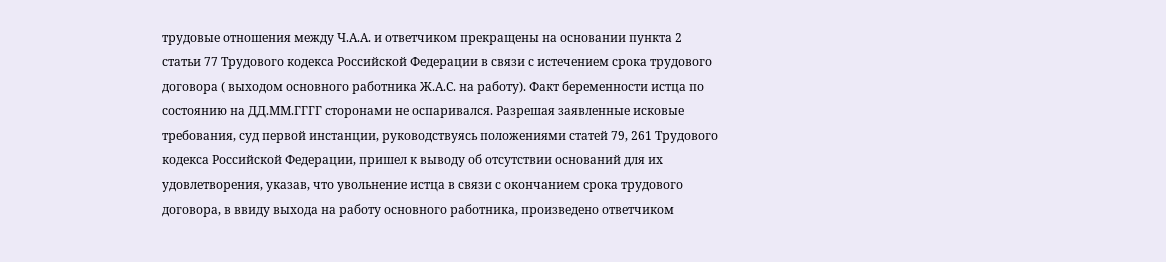трудовые отношения между Ч.А.А. и ответчиком прекращены на основании пункта 2 статьи 77 Трудового кодекса Российской Федерации в связи с истечением срока трудового договора ( выходом основного работника Ж.А.С. на работу). Факт беременности истца по состоянию на ДД.ММ.ГГГГ сторонами не оспаривался. Разрешая заявленные исковые требования, суд первой инстанции, руководствуясь положениями статей 79, 261 Трудового кодекса Российской Федерации, пришел к выводу об отсутствии оснований для их удовлетворения, указав, что увольнение истца в связи с окончанием срока трудового договора, в ввиду выхода на работу основного работника, произведено ответчиком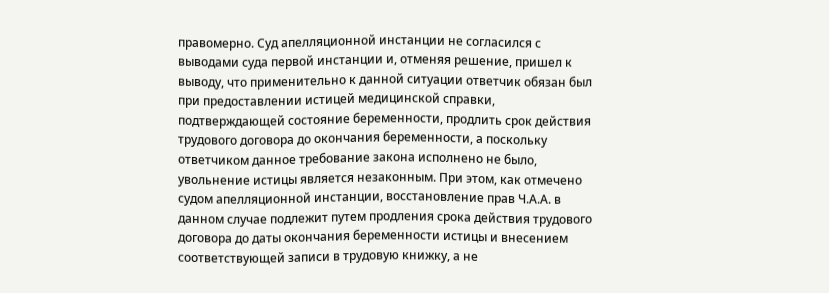правомерно. Суд апелляционной инстанции не согласился с выводами суда первой инстанции и, отменяя решение, пришел к выводу, что применительно к данной ситуации ответчик обязан был при предоставлении истицей медицинской справки, подтверждающей состояние беременности, продлить срок действия трудового договора до окончания беременности, а поскольку ответчиком данное требование закона исполнено не было, увольнение истицы является незаконным. При этом, как отмечено судом апелляционной инстанции, восстановление прав Ч.А.А. в данном случае подлежит путем продления срока действия трудового договора до даты окончания беременности истицы и внесением соответствующей записи в трудовую книжку, а не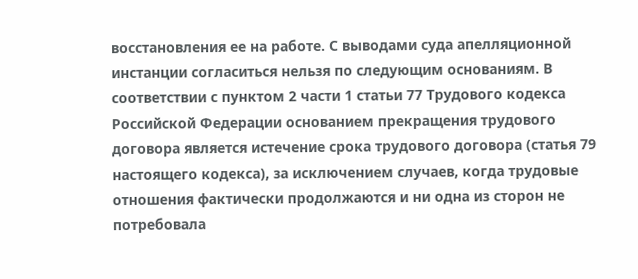восстановления ее на работе. С выводами суда апелляционной инстанции согласиться нельзя по следующим основаниям. В соответствии с пунктом 2 части 1 статьи 77 Трудового кодекса Российской Федерации основанием прекращения трудового договора является истечение срока трудового договора (статья 79 настоящего кодекса), за исключением случаев, когда трудовые отношения фактически продолжаются и ни одна из сторон не потребовала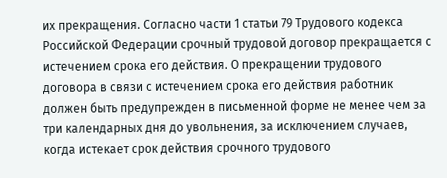их прекращения. Согласно части 1 статьи 79 Трудового кодекса Российской Федерации срочный трудовой договор прекращается с истечением срока его действия. О прекращении трудового договора в связи с истечением срока его действия работник должен быть предупрежден в письменной форме не менее чем за три календарных дня до увольнения, за исключением случаев, когда истекает срок действия срочного трудового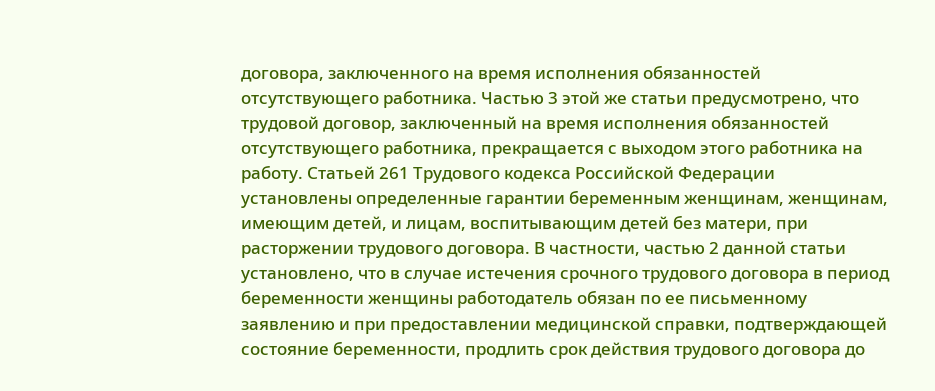договора, заключенного на время исполнения обязанностей отсутствующего работника. Частью 3 этой же статьи предусмотрено, что трудовой договор, заключенный на время исполнения обязанностей отсутствующего работника, прекращается с выходом этого работника на работу. Статьей 261 Трудового кодекса Российской Федерации установлены определенные гарантии беременным женщинам, женщинам, имеющим детей, и лицам, воспитывающим детей без матери, при расторжении трудового договора. В частности, частью 2 данной статьи установлено, что в случае истечения срочного трудового договора в период беременности женщины работодатель обязан по ее письменному заявлению и при предоставлении медицинской справки, подтверждающей состояние беременности, продлить срок действия трудового договора до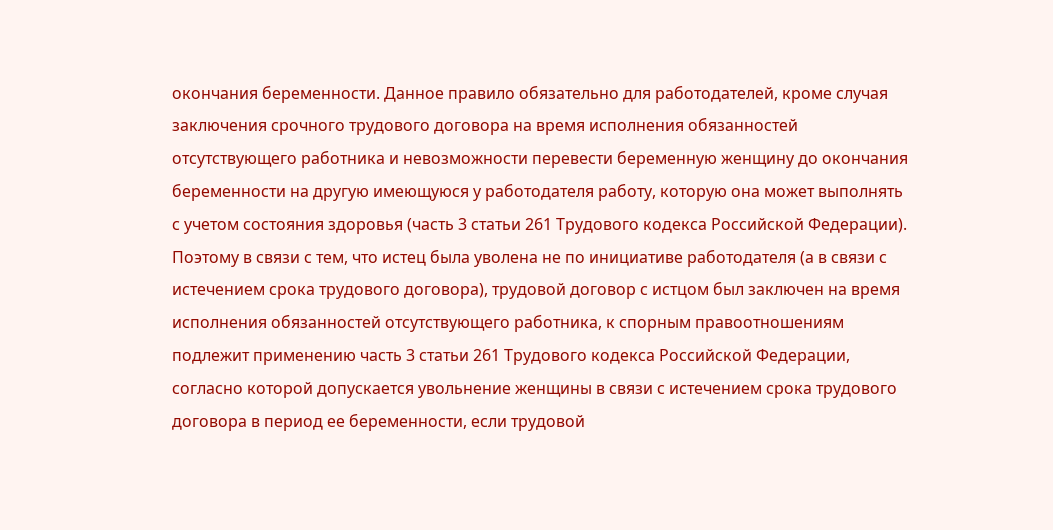окончания беременности. Данное правило обязательно для работодателей, кроме случая заключения срочного трудового договора на время исполнения обязанностей отсутствующего работника и невозможности перевести беременную женщину до окончания беременности на другую имеющуюся у работодателя работу, которую она может выполнять с учетом состояния здоровья (часть 3 статьи 261 Трудового кодекса Российской Федерации). Поэтому в связи с тем, что истец была уволена не по инициативе работодателя (а в связи с истечением срока трудового договора), трудовой договор с истцом был заключен на время исполнения обязанностей отсутствующего работника, к спорным правоотношениям подлежит применению часть 3 статьи 261 Трудового кодекса Российской Федерации, согласно которой допускается увольнение женщины в связи с истечением срока трудового договора в период ее беременности, если трудовой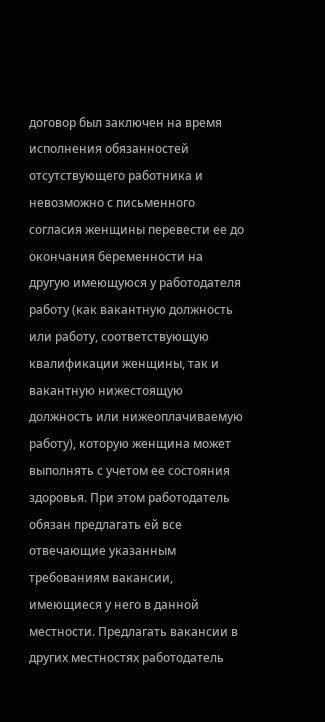договор был заключен на время исполнения обязанностей отсутствующего работника и невозможно с письменного согласия женщины перевести ее до окончания беременности на другую имеющуюся у работодателя работу (как вакантную должность или работу, соответствующую квалификации женщины, так и вакантную нижестоящую должность или нижеоплачиваемую работу), которую женщина может выполнять с учетом ее состояния здоровья. При этом работодатель обязан предлагать ей все отвечающие указанным требованиям вакансии, имеющиеся у него в данной местности. Предлагать вакансии в других местностях работодатель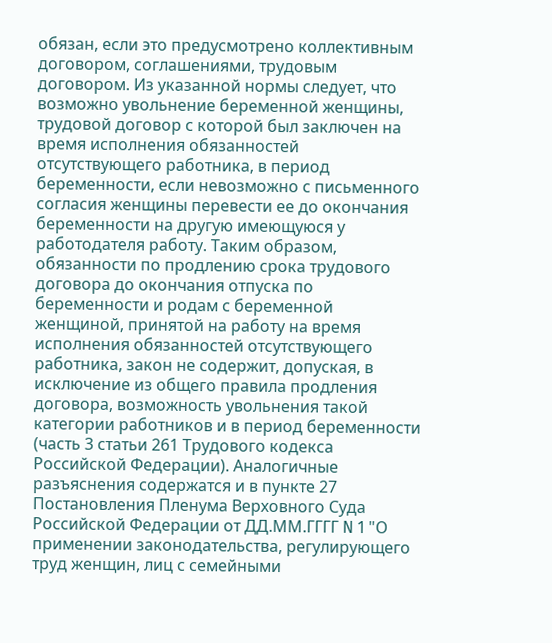обязан, если это предусмотрено коллективным договором, соглашениями, трудовым договором. Из указанной нормы следует, что возможно увольнение беременной женщины, трудовой договор с которой был заключен на время исполнения обязанностей отсутствующего работника, в период беременности, если невозможно с письменного согласия женщины перевести ее до окончания беременности на другую имеющуюся у работодателя работу. Таким образом, обязанности по продлению срока трудового договора до окончания отпуска по беременности и родам с беременной женщиной, принятой на работу на время исполнения обязанностей отсутствующего работника, закон не содержит, допуская, в исключение из общего правила продления договора, возможность увольнения такой категории работников и в период беременности (часть 3 статьи 261 Трудового кодекса Российской Федерации). Аналогичные разъяснения содержатся и в пункте 27 Постановления Пленума Верховного Суда Российской Федерации от ДД.ММ.ГГГГ N 1 "О применении законодательства, регулирующего труд женщин, лиц с семейными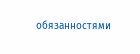обязанностями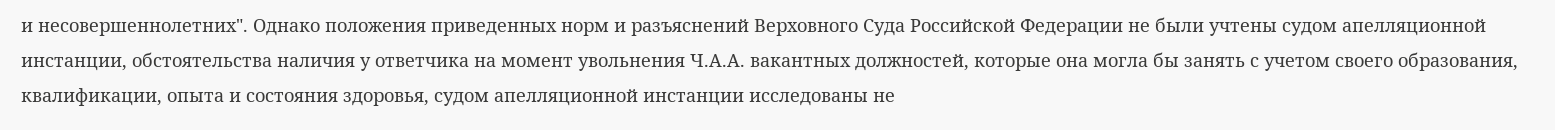и несовершеннолетних". Однако положения приведенных норм и разъяснений Верховного Суда Российской Федерации не были учтены судом апелляционной инстанции, обстоятельства наличия у ответчика на момент увольнения Ч.А.А. вакантных должностей, которые она могла бы занять с учетом своего образования, квалификации, опыта и состояния здоровья, судом апелляционной инстанции исследованы не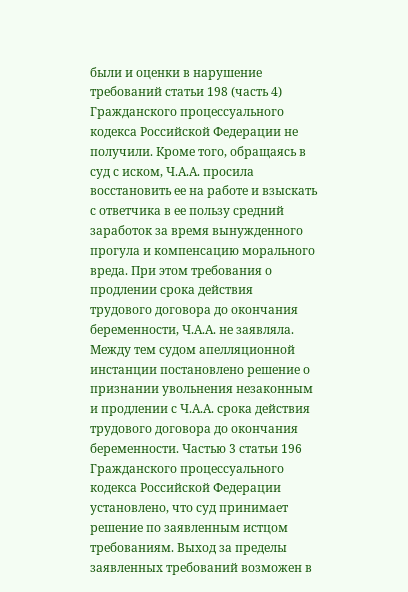были и оценки в нарушение требований статьи 198 (часть 4) Гражданского процессуального кодекса Российской Федерации не получили. Кроме того, обращаясь в суд с иском, Ч.А.А. просила восстановить ее на работе и взыскать с ответчика в ее пользу средний заработок за время вынужденного прогула и компенсацию морального вреда. При этом требования о продлении срока действия трудового договора до окончания беременности, Ч.А.А. не заявляла. Между тем судом апелляционной инстанции постановлено решение о признании увольнения незаконным и продлении с Ч.А.А. срока действия трудового договора до окончания беременности. Частью 3 статьи 196 Гражданского процессуального кодекса Российской Федерации установлено, что суд принимает решение по заявленным истцом требованиям. Выход за пределы заявленных требований возможен в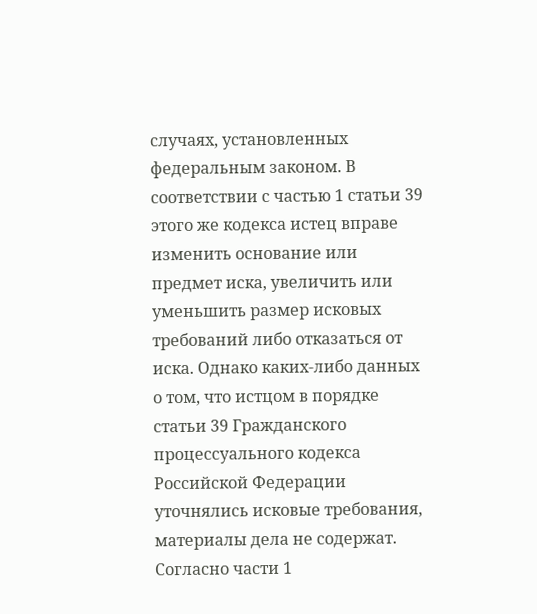случаях, установленных федеральным законом. В соответствии с частью 1 статьи 39 этого же кодекса истец вправе изменить основание или предмет иска, увеличить или уменьшить размер исковых требований либо отказаться от иска. Однако каких-либо данных о том, что истцом в порядке статьи 39 Гражданского процессуального кодекса Российской Федерации уточнялись исковые требования, материалы дела не содержат. Согласно части 1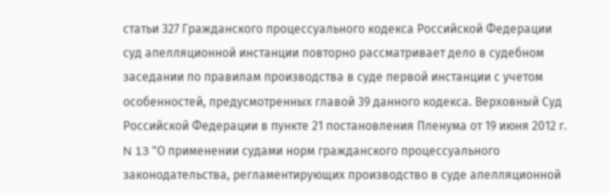статьи 327 Гражданского процессуального кодекса Российской Федерации суд апелляционной инстанции повторно рассматривает дело в судебном заседании по правилам производства в суде первой инстанции с учетом особенностей, предусмотренных главой 39 данного кодекса. Верховный Суд Российской Федерации в пункте 21 постановления Пленума от 19 июня 2012 г. N 13 "О применении судами норм гражданского процессуального законодательства, регламентирующих производство в суде апелляционной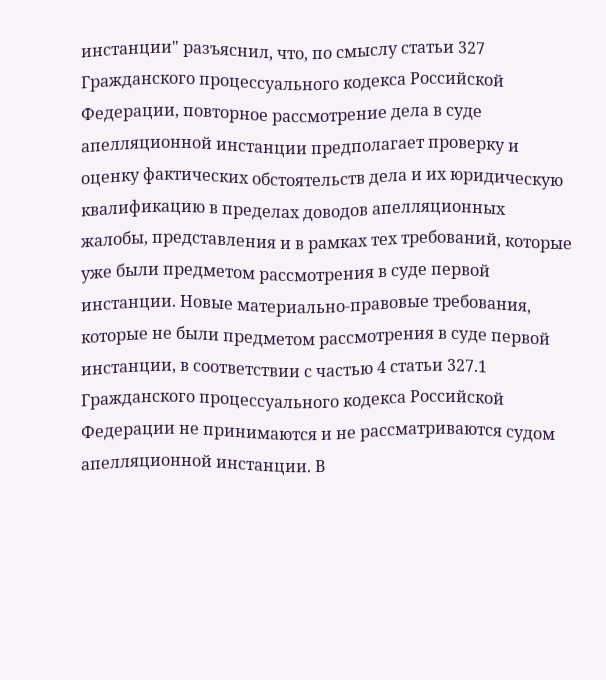инстанции" разъяснил, что, по смыслу статьи 327 Гражданского процессуального кодекса Российской Федерации, повторное рассмотрение дела в суде апелляционной инстанции предполагает проверку и оценку фактических обстоятельств дела и их юридическую квалификацию в пределах доводов апелляционных жалобы, представления и в рамках тех требований, которые уже были предметом рассмотрения в суде первой инстанции. Новые материально-правовые требования, которые не были предметом рассмотрения в суде первой инстанции, в соответствии с частью 4 статьи 327.1 Гражданского процессуального кодекса Российской Федерации не принимаются и не рассматриваются судом апелляционной инстанции. В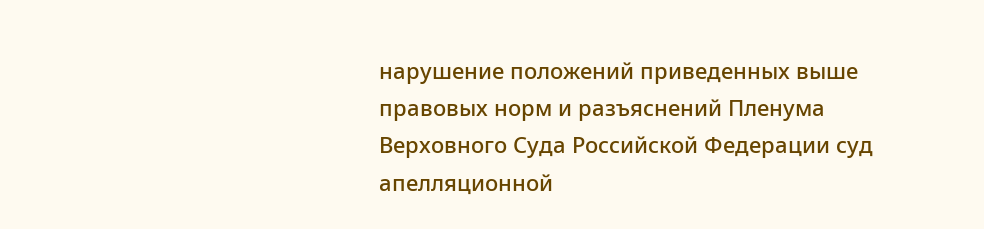нарушение положений приведенных выше правовых норм и разъяснений Пленума Верховного Суда Российской Федерации суд апелляционной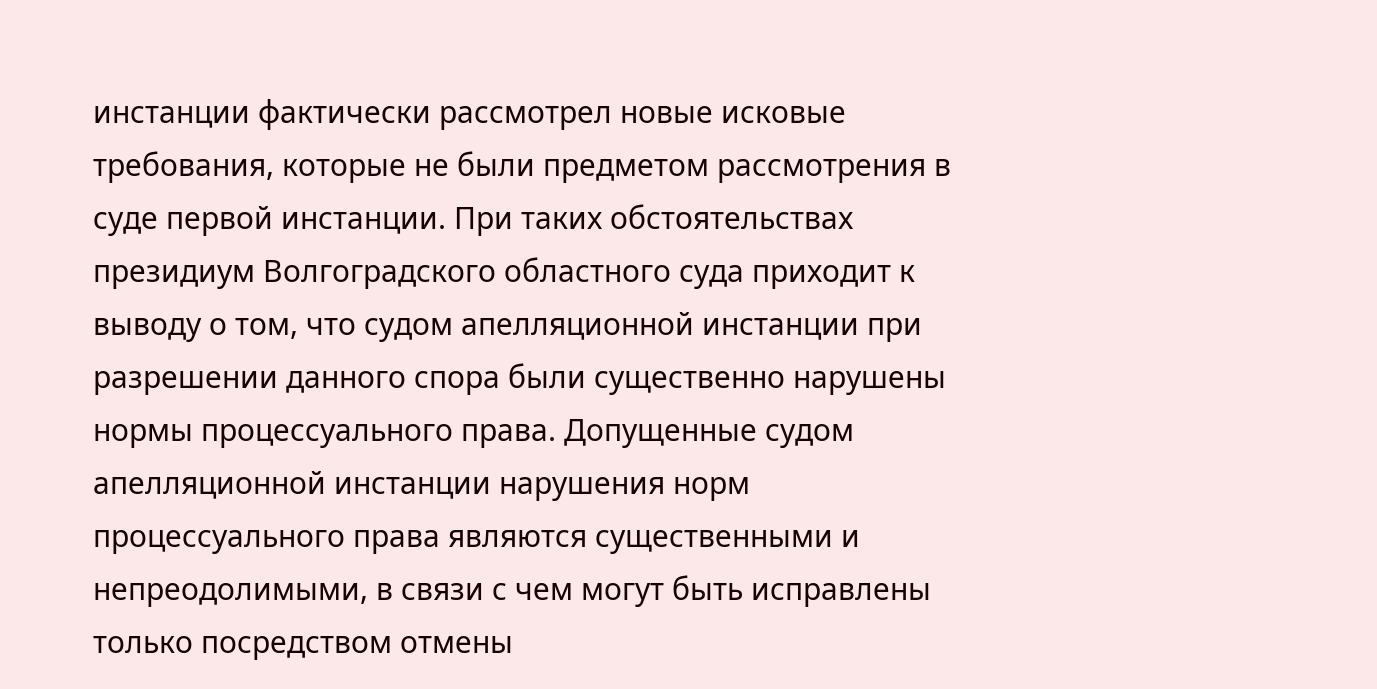инстанции фактически рассмотрел новые исковые требования, которые не были предметом рассмотрения в суде первой инстанции. При таких обстоятельствах президиум Волгоградского областного суда приходит к выводу о том, что судом апелляционной инстанции при разрешении данного спора были существенно нарушены нормы процессуального права. Допущенные судом апелляционной инстанции нарушения норм процессуального права являются существенными и непреодолимыми, в связи с чем могут быть исправлены только посредством отмены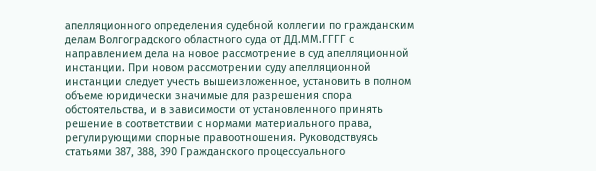апелляционного определения судебной коллегии по гражданским делам Волгоградского областного суда от ДД.ММ.ГГГГ с направлением дела на новое рассмотрение в суд апелляционной инстанции. При новом рассмотрении суду апелляционной инстанции следует учесть вышеизложенное, установить в полном объеме юридически значимые для разрешения спора обстоятельства, и в зависимости от установленного принять решение в соответствии с нормами материального права, регулирующими спорные правоотношения. Руководствуясь статьями 387, 388, 390 Гражданского процессуального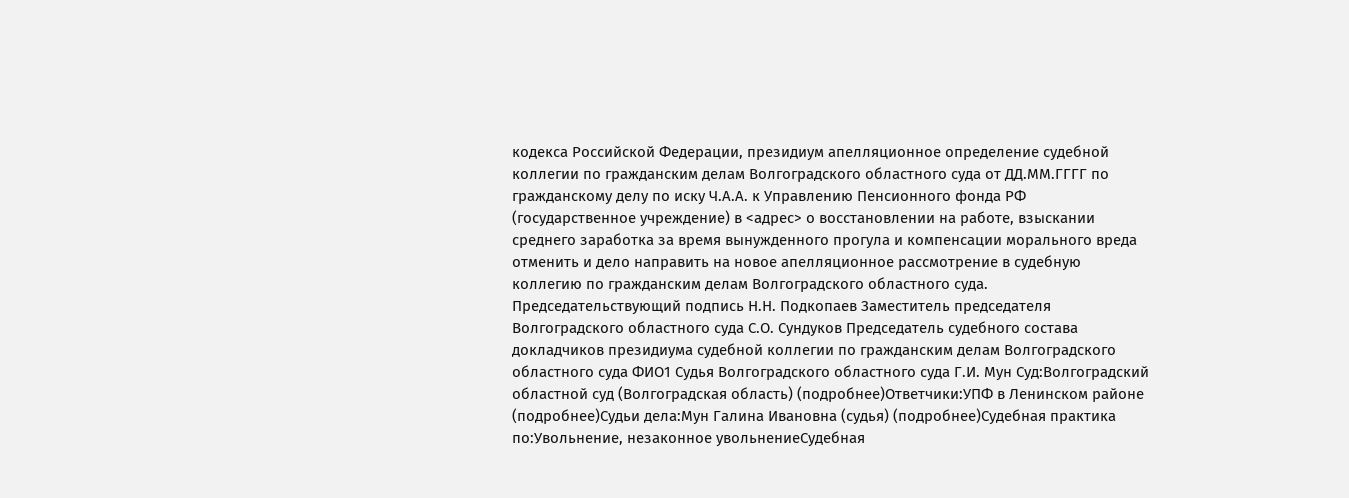кодекса Российской Федерации, президиум апелляционное определение судебной коллегии по гражданским делам Волгоградского областного суда от ДД.ММ.ГГГГ по гражданскому делу по иску Ч.А.А. к Управлению Пенсионного фонда РФ (государственное учреждение) в <адрес> о восстановлении на работе, взыскании среднего заработка за время вынужденного прогула и компенсации морального вреда отменить и дело направить на новое апелляционное рассмотрение в судебную коллегию по гражданским делам Волгоградского областного суда. Председательствующий подпись Н.Н. Подкопаев Заместитель председателя Волгоградского областного суда С.О. Сундуков Председатель судебного состава докладчиков президиума судебной коллегии по гражданским делам Волгоградского областного суда ФИО1 Судья Волгоградского областного суда Г.И. Мун Суд:Волгоградский областной суд (Волгоградская область) (подробнее)Ответчики:УПФ в Ленинском районе (подробнее)Судьи дела:Мун Галина Ивановна (судья) (подробнее)Судебная практика по:Увольнение, незаконное увольнениеСудебная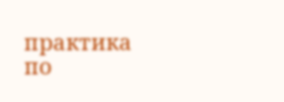практика по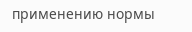применению нормы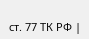ст. 77 ТК РФ |